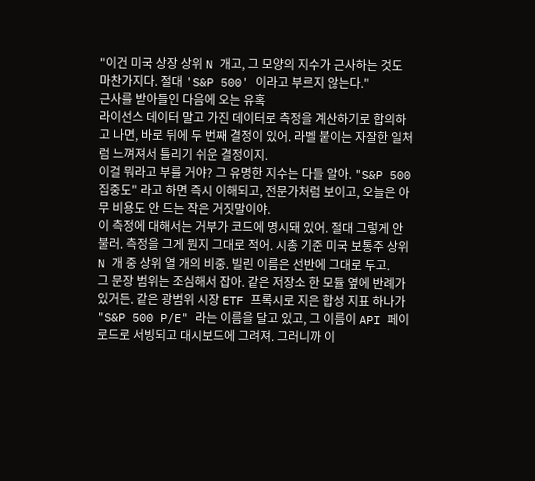"이건 미국 상장 상위 N 개고, 그 모양의 지수가 근사하는 것도 마찬가지다. 절대 'S&P 500' 이라고 부르지 않는다."
근사를 받아들인 다음에 오는 유혹
라이선스 데이터 말고 가진 데이터로 측정을 계산하기로 합의하고 나면, 바로 뒤에 두 번째 결정이 있어. 라벨 붙이는 자잘한 일처럼 느껴져서 틀리기 쉬운 결정이지.
이걸 뭐라고 부를 거야? 그 유명한 지수는 다들 알아. "S&P 500 집중도" 라고 하면 즉시 이해되고, 전문가처럼 보이고, 오늘은 아무 비용도 안 드는 작은 거짓말이야.
이 측정에 대해서는 거부가 코드에 명시돼 있어. 절대 그렇게 안 불러. 측정을 그게 뭔지 그대로 적어. 시총 기준 미국 보통주 상위 N 개 중 상위 열 개의 비중. 빌린 이름은 선반에 그대로 두고.
그 문장 범위는 조심해서 잡아. 같은 저장소 한 모듈 옆에 반례가 있거든. 같은 광범위 시장 ETF 프록시로 지은 합성 지표 하나가 "S&P 500 P/E" 라는 이름을 달고 있고, 그 이름이 API 페이로드로 서빙되고 대시보드에 그려져. 그러니까 이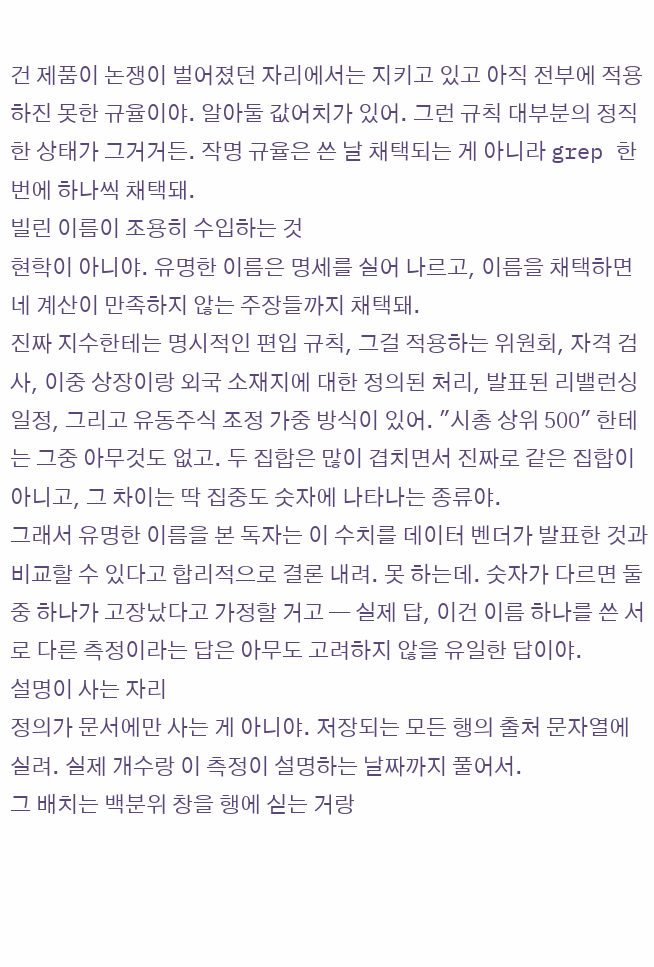건 제품이 논쟁이 벌어졌던 자리에서는 지키고 있고 아직 전부에 적용하진 못한 규율이야. 알아둘 값어치가 있어. 그런 규칙 대부분의 정직한 상태가 그거거든. 작명 규율은 쓴 날 채택되는 게 아니라 grep 한 번에 하나씩 채택돼.
빌린 이름이 조용히 수입하는 것
현학이 아니야. 유명한 이름은 명세를 실어 나르고, 이름을 채택하면 네 계산이 만족하지 않는 주장들까지 채택돼.
진짜 지수한테는 명시적인 편입 규칙, 그걸 적용하는 위원회, 자격 검사, 이중 상장이랑 외국 소재지에 대한 정의된 처리, 발표된 리밸런싱 일정, 그리고 유동주식 조정 가중 방식이 있어. "시총 상위 500" 한테는 그중 아무것도 없고. 두 집합은 많이 겹치면서 진짜로 같은 집합이 아니고, 그 차이는 딱 집중도 숫자에 나타나는 종류야.
그래서 유명한 이름을 본 독자는 이 수치를 데이터 벤더가 발표한 것과 비교할 수 있다고 합리적으로 결론 내려. 못 하는데. 숫자가 다르면 둘 중 하나가 고장났다고 가정할 거고 — 실제 답, 이건 이름 하나를 쓴 서로 다른 측정이라는 답은 아무도 고려하지 않을 유일한 답이야.
설명이 사는 자리
정의가 문서에만 사는 게 아니야. 저장되는 모든 행의 출처 문자열에 실려. 실제 개수랑 이 측정이 설명하는 날짜까지 풀어서.
그 배치는 백분위 창을 행에 싣는 거랑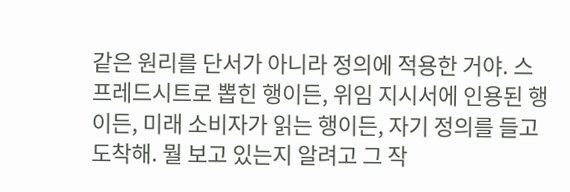같은 원리를 단서가 아니라 정의에 적용한 거야. 스프레드시트로 뽑힌 행이든, 위임 지시서에 인용된 행이든, 미래 소비자가 읽는 행이든, 자기 정의를 들고 도착해. 뭘 보고 있는지 알려고 그 작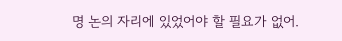명 논의 자리에 있었어야 할 필요가 없어.